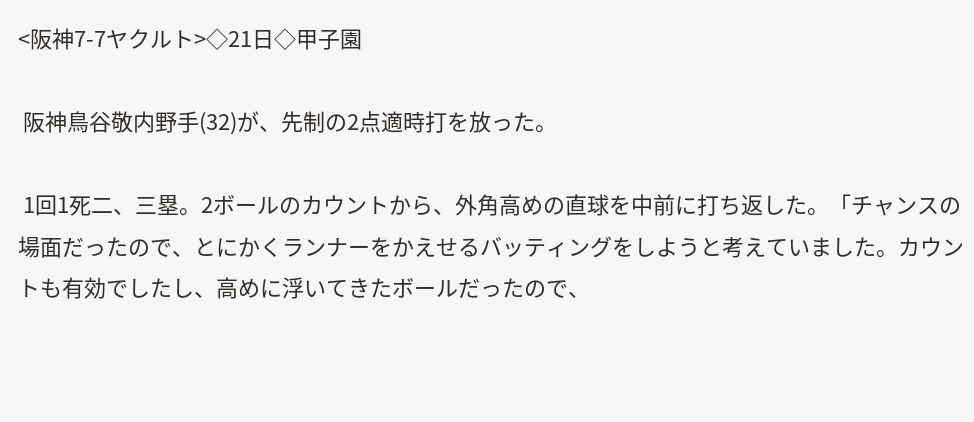<阪神7-7ヤクルト>◇21日◇甲子園

 阪神鳥谷敬内野手(32)が、先制の2点適時打を放った。

 1回1死二、三塁。2ボールのカウントから、外角高めの直球を中前に打ち返した。「チャンスの場面だったので、とにかくランナーをかえせるバッティングをしようと考えていました。カウントも有効でしたし、高めに浮いてきたボールだったので、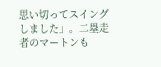思い切ってスイングしました」。二塁走者のマートンも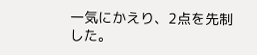一気にかえり、2点を先制した。